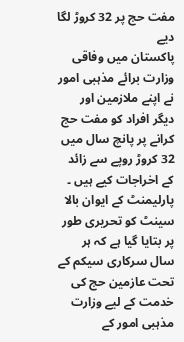مفت حج پر 32 کروڑ لگا دیے
پاکستان میں وفاقی وزارت برائے مذہبی امور نے اپنے ملازمین اور دیگر افراد کو مفت حج کرانے پر پانچ سال میں 32 کروڑ روپے سے زائد کے اخراجات کیے ہیں ۔
پارلیمنٹ کے ایوان بالا سینٹ کو تحریری طور پر بتایا گیا ہے کہ ہر سال سرکاری سیکم کے تحت عازمین حج کی خدمت کے لیے وزارت مذہبی امور کے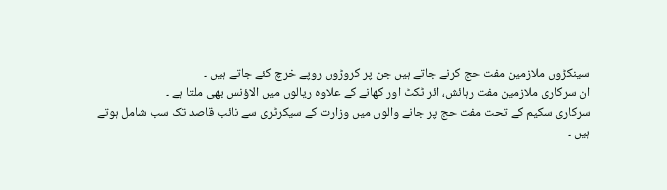سینکڑوں ملازمین مفت حج کرنے جاتے ہیں جن پر کروڑوں روپے خرچ کئے جاتے ہیں ۔
ان سرکاری ملازمین مفت رہائش، ائر ٹکٹ اور کھانے کے علاوہ ریالوں میں الاؤنس بھی ملتا ہے ۔
سرکاری سکیم کے تحت مفت حج پر جانے والوں میں وزارت کے سیکرٹری سے نائب قاصد تک سب شامل ہوتے ہیں ۔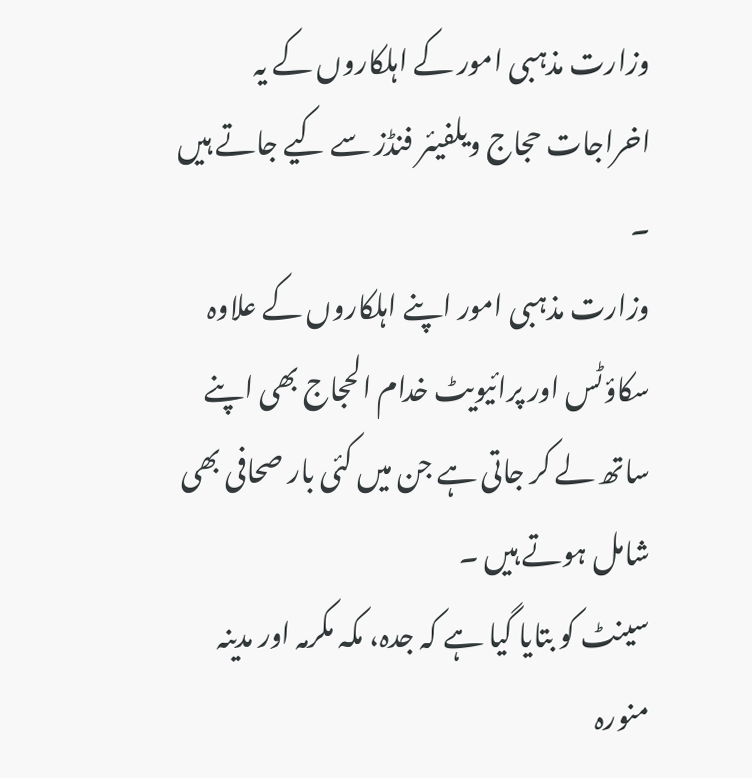وزارت مذہبی امور کے اہلکاروں کے یہ اخراجات حجاج ویلفیئر فنڈز سے کیے جاتے ہیں ۔
وزارت مذہبی امور اپنے اہلکاروں کے علاوہ سکاؤٹس اور پرائیویٹ خدام الحجاج بھی اپنے ساتھ لے کر جاتی ہے جن میں کئی بار صحافی بھی شامل ہوتے ہیں ۔
سینٹ کو بتایا گیا ہے کہ جدہ، مکہ مکرمہ اور مدینہ منورہ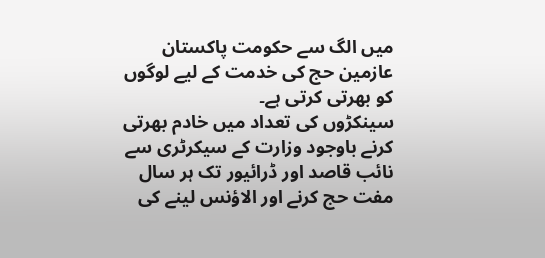میں الگ سے حکومت پاکستان عازمین حج کی خدمت کے لیے لوگوں کو بھرتی کرتی ہے۔
سینکڑوں کی تعداد میں خادم بھرتی کرنے باوجود وزارت کے سیکرٹری سے نائب قاصد اور ڈرائیور تک ہر سال مفت حج کرنے اور الاؤنس لینے کی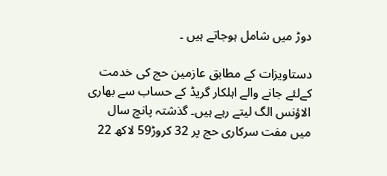دوڑ میں شامل ہوجاتے ہیں ۔

دستاویزات کے مطابق عازمین حج کی خدمت کےلئے جانے والے اہلکار گریڈ کے حساب سے بھاری الاؤنس الگ لیتے رہے ہیں۔ گذشتہ پانچ سال میں مفت سرکاری حج پر 32 کروڑ59 لاکھ 22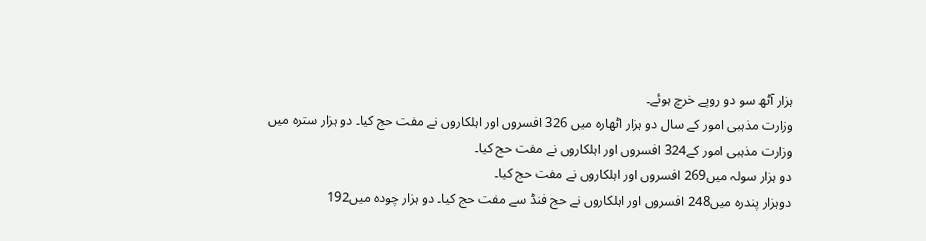ہزار آٹھ سو دو روپے خرچ ہوئے۔
وزارت مذہبی امور کے سال دو ہزار اٹھارہ میں 326 افسروں اور اہلکاروں نے مفت حج کیا۔ دو ہزار سترہ میں وزارت مذہبی امور کے324 افسروں اور اہلکاروں نے مفت حج کیا۔
دو ہزار سولہ میں269 افسروں اور اہلکاروں نے مفت حج کیا۔
دوہزار پندرہ میں248 افسروں اور اہلکاروں نے حج فنڈ سے مفت حج کیا۔ دو ہزار چودہ میں192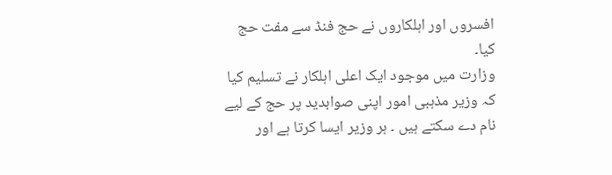افسروں اور اہلکاروں نے حج فنڈ سے مفت حج کیا۔
وزارت میں موجود ایک اعلی اہلکار نے تسلیم کیا کہ وزیر مذہبی امور اپنی صوابدید پر حج کے لیے نام دے سکتے ہیں ۔ ہر وزیر ایسا کرتا ہے اور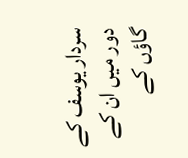سردار یوسف کے دور میں ان کے گاؤں کے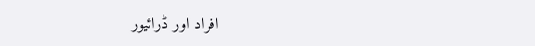افراد اور ڈرائیور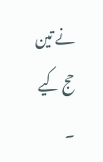نے تین حج کیے ۔